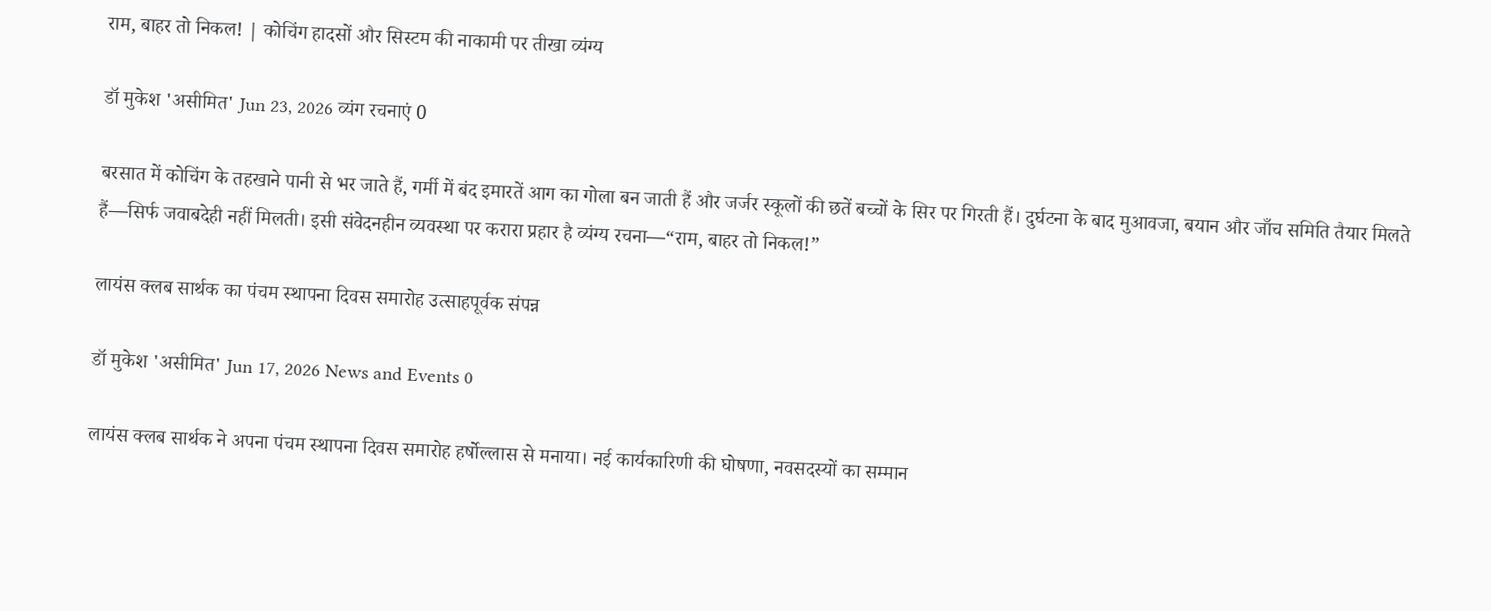राम, बाहर तो निकल! | कोचिंग हादसों और सिस्टम की नाकामी पर तीखा व्यंग्य

डॉ मुकेश 'असीमित' Jun 23, 2026 व्यंग रचनाएं 0

बरसात में कोचिंग के तहखाने पानी से भर जाते हैं, गर्मी में बंद इमारतें आग का गोला बन जाती हैं और जर्जर स्कूलों की छतें बच्चों के सिर पर गिरती हैं। दुर्घटना के बाद मुआवजा, बयान और जाँच समिति तैयार मिलते हैं—सिर्फ जवाबदेही नहीं मिलती। इसी संवेदनहीन व्यवस्था पर करारा प्रहार है व्यंग्य रचना—“राम, बाहर तो निकल!”

लायंस क्लब सार्थक का पंचम स्थापना दिवस समारोह उत्साहपूर्वक संपन्न

डॉ मुकेश 'असीमित' Jun 17, 2026 News and Events 0

लायंस क्लब सार्थक ने अपना पंचम स्थापना दिवस समारोह हर्षोल्लास से मनाया। नई कार्यकारिणी की घोषणा, नवसदस्यों का सम्मान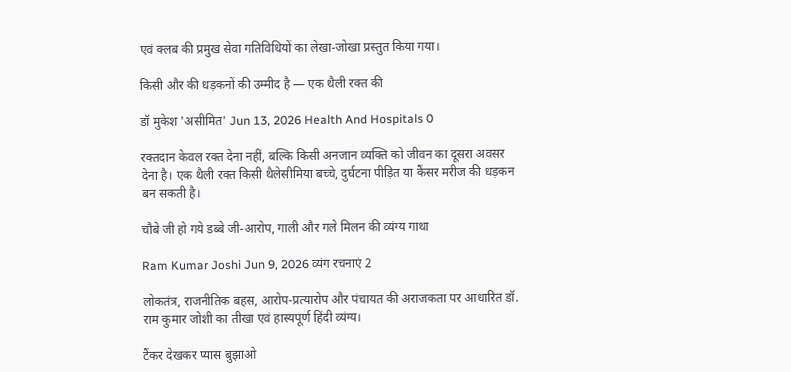एवं क्लब की प्रमुख सेवा गतिविधियों का लेखा-जोखा प्रस्तुत किया गया।

किसी और की धड़कनों की उम्मीद है — एक थैली रक्त की

डॉ मुकेश 'असीमित' Jun 13, 2026 Health And Hospitals 0

रक्तदान केवल रक्त देना नहीं, बल्कि किसी अनजान व्यक्ति को जीवन का दूसरा अवसर देना है। एक थैली रक्त किसी थैलेसीमिया बच्चे, दुर्घटना पीड़ित या कैंसर मरीज की धड़कन बन सकती है।

चौबे जी हो गये डब्बे जी-आरोप, गाली और गले मिलन की व्यंग्य गाथा

Ram Kumar Joshi Jun 9, 2026 व्यंग रचनाएं 2

लोकतंत्र, राजनीतिक बहस, आरोप-प्रत्यारोप और पंचायत की अराजकता पर आधारित डॉ. राम कुमार जोशी का तीखा एवं हास्यपूर्ण हिंदी व्यंग्य।

टैंकर देखकर प्यास बुझाओ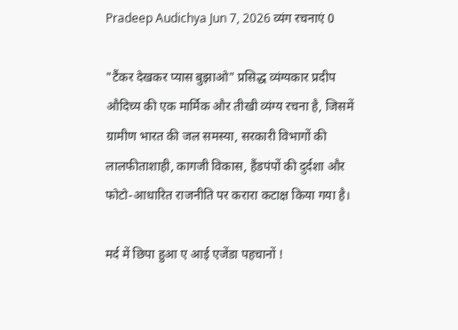Pradeep Audichya Jun 7, 2026 व्यंग रचनाएं 0

"टैंकर देखकर प्यास बुझाओ" प्रसिद्ध व्यंग्यकार प्रदीप औदिच्य की एक मार्मिक और तीखी व्यंग्य रचना है, जिसमें ग्रामीण भारत की जल समस्या, सरकारी विभागों की लालफीताशाही, कागजी विकास, हैंडपंपों की दुर्दशा और फोटो-आधारित राजनीति पर करारा कटाक्ष किया गया है।

मर्द में छिपा हुआ ए आई एजेंडा पहचानों !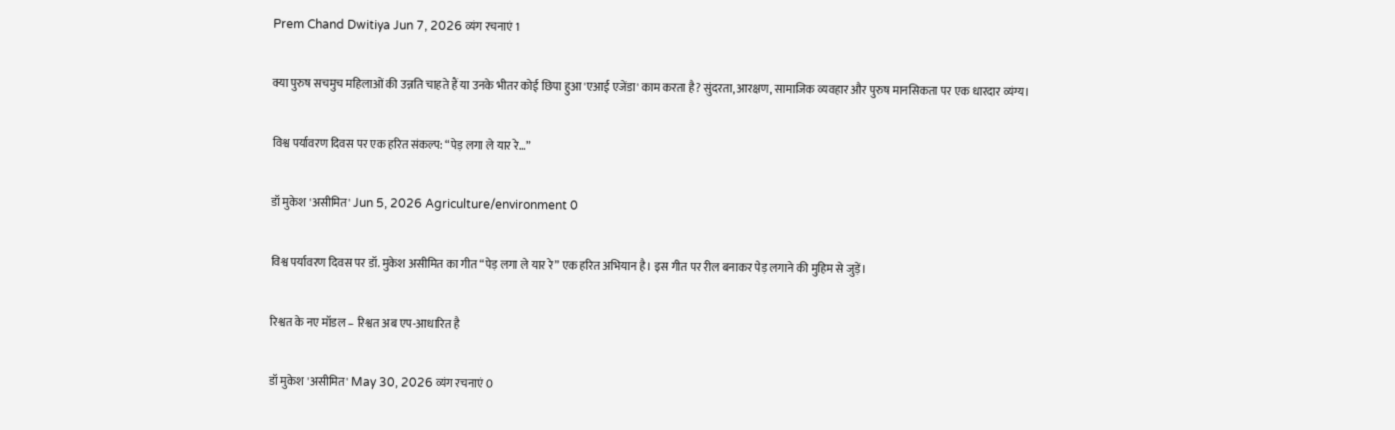Prem Chand Dwitiya Jun 7, 2026 व्यंग रचनाएं 1

क्या पुरुष सचमुच महिलाओं की उन्नति चाहते हैं या उनके भीतर कोई छिपा हुआ 'एआई एजेंडा' काम करता है? सुंदरता, आरक्षण, सामाजिक व्यवहार और पुरुष मानसिकता पर एक धारदार व्यंग्य।

विश्व पर्यावरण दिवस पर एक हरित संकल्प: “पेड़ लगा ले यार रे…”

डॉ मुकेश 'असीमित' Jun 5, 2026 Agriculture/environment 0

विश्व पर्यावरण दिवस पर डॉ. मुकेश असीमित का गीत “पेड़ लगा ले यार रे” एक हरित अभियान है। इस गीत पर रील बनाकर पेड़ लगाने की मुहिम से जुड़ें।

रिश्वत के नए मॉडल – रिश्वत अब एप-आधारित है

डॉ मुकेश 'असीमित' May 30, 2026 व्यंग रचनाएं 0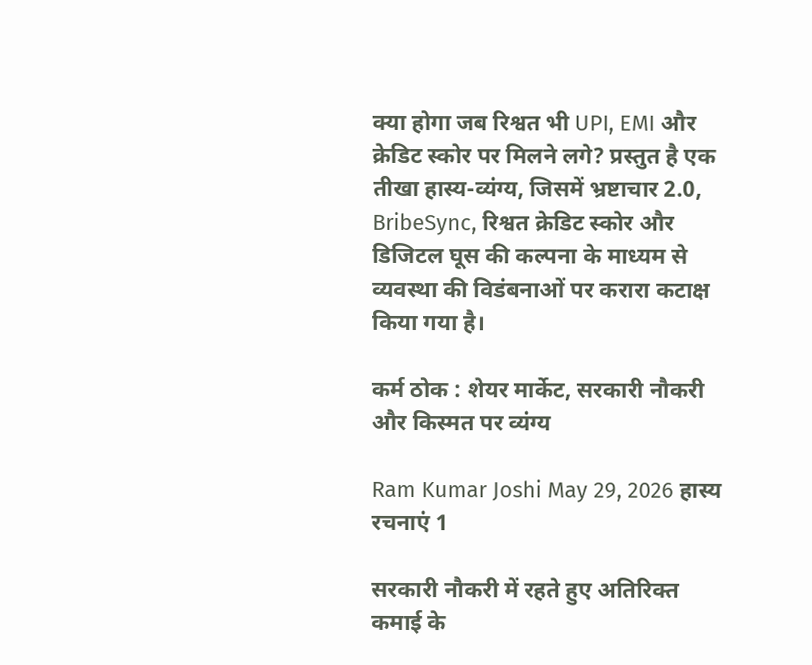क्या होगा जब रिश्वत भी UPI, EMI और क्रेडिट स्कोर पर मिलने लगे? प्रस्तुत है एक तीखा हास्य-व्यंग्य, जिसमें भ्रष्टाचार 2.0, BribeSync, रिश्वत क्रेडिट स्कोर और डिजिटल घूस की कल्पना के माध्यम से व्यवस्था की विडंबनाओं पर करारा कटाक्ष किया गया है।

कर्म ठोक : शेयर मार्केट, सरकारी नौकरी और किस्मत पर व्यंग्य

Ram Kumar Joshi May 29, 2026 हास्य रचनाएं 1

सरकारी नौकरी में रहते हुए अतिरिक्त कमाई के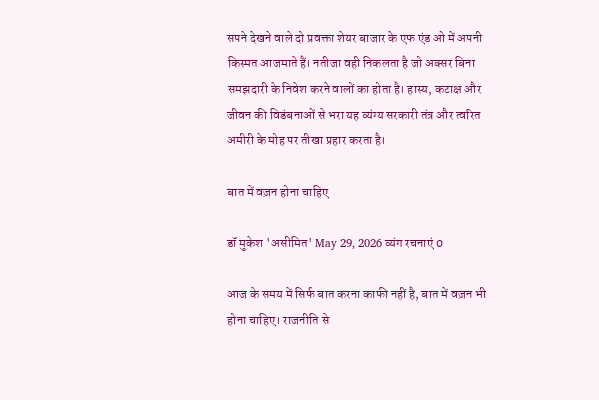सपने देखने वाले दो प्रवक्ता शेयर बाजार के एफ एंड ओ में अपनी किस्मत आजमाते हैं। नतीजा वही निकलता है जो अक्सर बिना समझदारी के निवेश करने वालों का होता है। हास्य, कटाक्ष और जीवन की विडंबनाओं से भरा यह व्यंग्य सरकारी तंत्र और त्वरित अमीरी के मोह पर तीखा प्रहार करता है।

बात में वज़न होना चाहिए

डॉ मुकेश 'असीमित' May 29, 2026 व्यंग रचनाएं 0

आज के समय में सिर्फ बात करना काफी नहीं है, बात में वज़न भी होना चाहिए। राजनीति से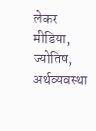लेकर मीडिया, ज्योतिष, अर्थव्यवस्था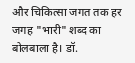और चिकित्सा जगत तक हर जगह "भारी" शब्द का बोलबाला है। डॉ.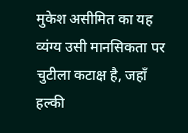मुकेश असीमित का यह व्यंग्य उसी मानसिकता पर चुटीला कटाक्ष है, जहाँ हल्की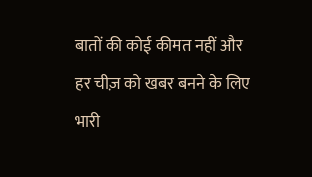बातों की कोई कीमत नहीं और हर चीज़ को खबर बनने के लिए भारी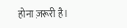होना ज़रूरी है।